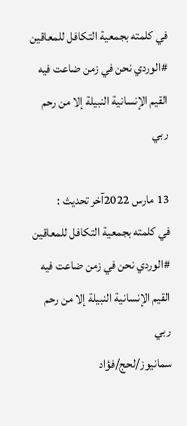في كلمته بجمعية التكافل للمعاقين #الوردي نحن في زمن ضاعت فيه القيم الإنسانية النبيلة إلا من رحم ربي

13 مارس 2022آخر تحديث :
في كلمته بجمعية التكافل للمعاقين #الوردي نحن في زمن ضاعت فيه القيم الإنسانية النبيلة إلا من رحم ربي
سمانيوز/لحج/فؤاد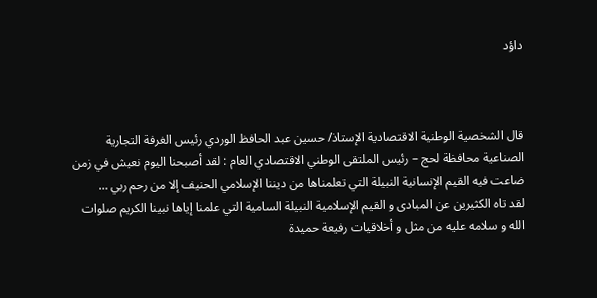داؤد



قال الشخصية الوطنية الاقتصادية الإستاذ/ حسين عبد الحافظ الوردي رئيس الغرفة التجارية الصناعية محافظة لحج – رئيس الملتقى الوطني الاقتصادي العام : لقد أصبحنا اليوم نعيش في زمن ضاعت فيه القيم الإنسانية النبيلة التي تعلمناها من ديننا الإسلامي الحنيف إلا من رحم ربي …
لقد تاه الكثيرين عن المبادى و القيم الإسلامية النبيلة السامية التي علمنا إياها نبينا الكريم صلوات الله و سلامه عليه من مثل و أخلاقيات رفيعة حميدة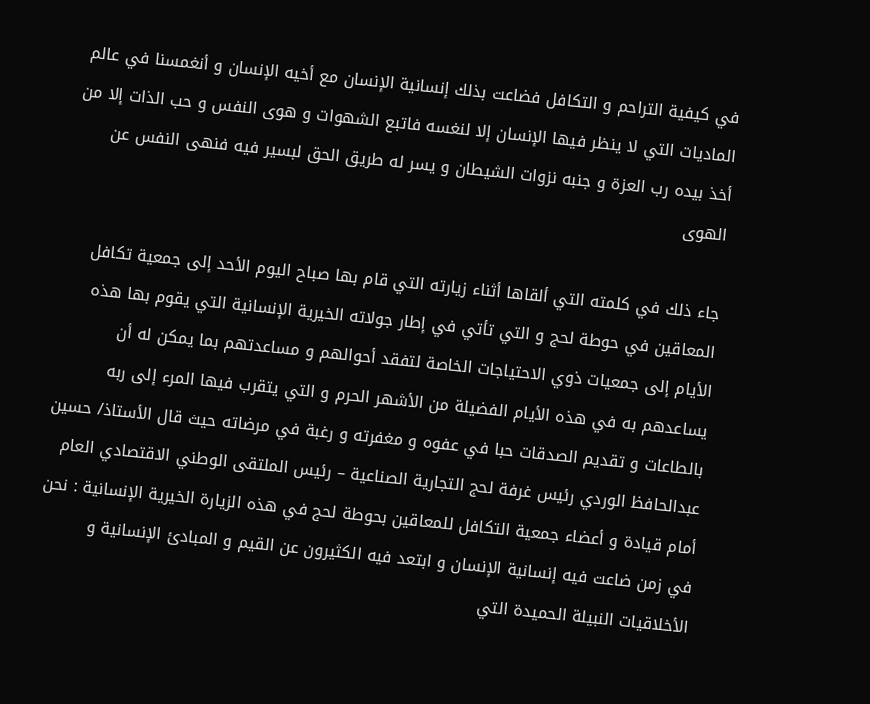في كيفية التراحم و التكافل فضاعت بذلك إنسانية الإنسان مع أخيه الإنسان و أنغمسنا في عالم الماديات التي لا ينظر فيها الإنسان إلا لنغسه فاتبع الشهوات و هوى النفس و حب الذات إلا من أخذ بيده رب العزة و جنبه نزوات الشيطان و يسر له طريق الحق لبسير فيه فنهى النفس عن الهوى

جاء ذلك في كلمته التي ألقاها أثناء زيارته التي قام بها صباح اليوم الأحد إلى جمعية تكافل المعاقين في حوطة لحج و التي تأتي في إطار جولاته الخيرية الإنسانية التي يقوم بها هذه الأيام إلى جمعيات ذوي الاحتياجات الخاصة لتفقد أحوالهم و مساعدتهم بما يمكن له أن يساعدهم به في هذه الأيام الفضيلة من الأشهر الحرم و التي يتقرب فيها المرء إلى ربه بالطاعات و تقديم الصدقات حبا في عفوه و مغفرته و رغبة في مرضاته حيث قال الأستاذ/ حسين عبدالحافظ الوردي رئيس غرفة لحج التجارية الصناعية – رئيس الملتقى الوطني الاقتصادي العام أمام قيادة و أعضاء جمعية التكافل للمعاقين بحوطة لحج في هذه الزيارة الخيرية الإنسانية : نحن في زمن ضاعت فيه إنسانية الإنسان و ابتعد فيه الكثيرون عن القيم و المبادئ الإنسانية و الأخلاقيات النبيلة الحميدة التي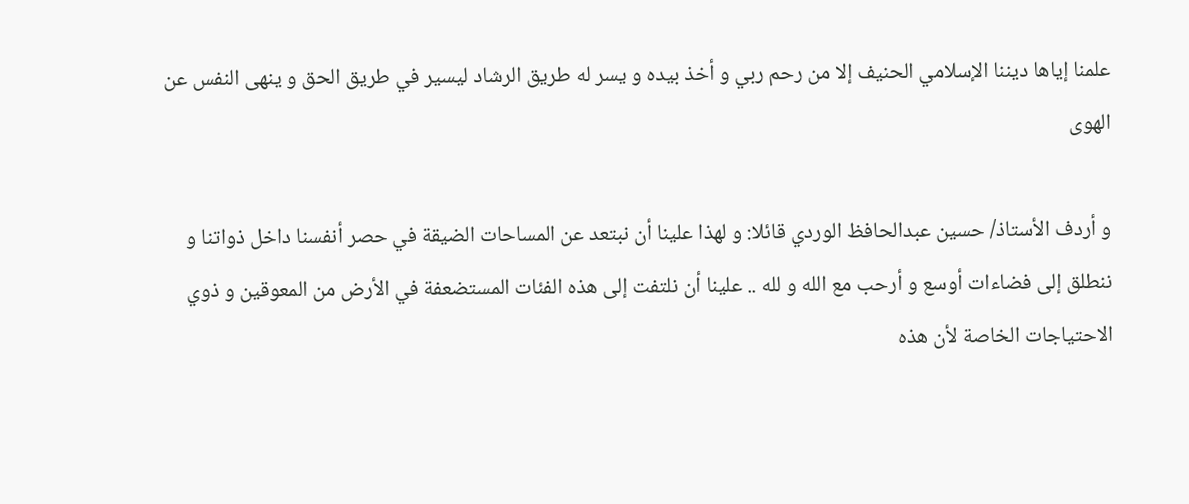علمنا إياها ديننا الإسلامي الحنيف إلا من رحم ربي و أخذ بيده و يسر له طريق الرشاد ليسير في طريق الحق و ينهى النفس عن الهوى

و أردف الأستاذ/ حسين عبدالحافظ الوردي قائلا: و لهذا علينا أن نبتعد عن المساحات الضيقة في حصر أنفسنا داخل ذواتنا و ننطلق إلى فضاءات أوسع و أرحب مع الله و لله .. علينا أن نلتفت إلى هذه الفئات المستضعفة في الأرض من المعوقين و ذوي الاحتياجات الخاصة لأن هذه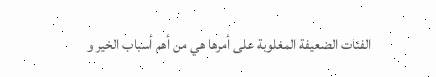الفئات الضعيفة المغلوبة على أمرها هي من أهم أسباب الخير و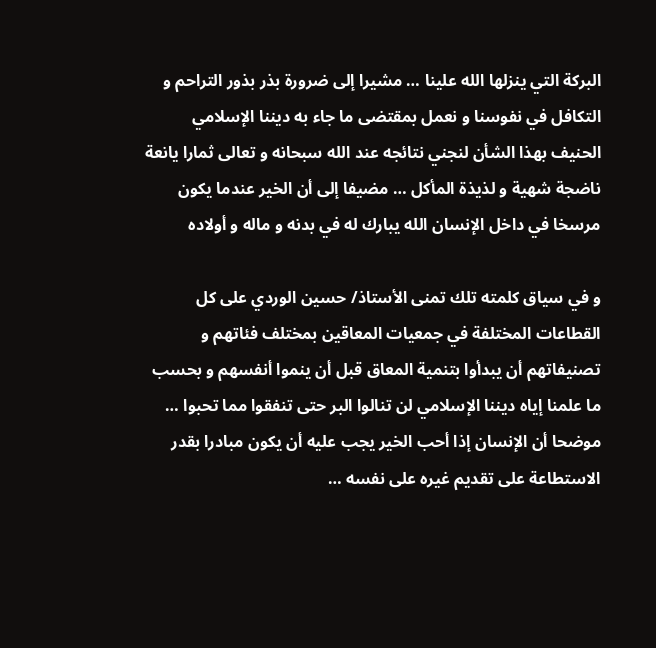البركة التي ينزلها الله علينا … مشيرا إلى ضرورة بذر بذور التراحم و التكافل في نفوسنا و نعمل بمقتضى ما جاء به ديننا الإسلامي الحنيف بهذا الشأن لنجني نتائجه عند الله سبحانه و تعالى ثمارا يانعة ناضجة شهية و لذيذة المأكل … مضيفا إلى أن الخير عندما يكون مرسخا في داخل الإنسان الله يبارك له في بدنه و ماله و أولاده

و في سياق كلمته تلك تمنى الأستاذ/ حسين الوردي على كل القطاعات المختلفة في جمعيات المعاقين بمختلف فئاتهم و تصنيفاتهم أن يبدأوا بتنمية المعاق قبل أن ينموا أنفسهم و بحسب ما علمنا إياه ديننا الإسلامي لن تنالوا البر حتى تنفقوا مما تحبوا … موضحا أن الإنسان إذا أحب الخير يجب عليه أن يكون مبادرا بقدر الاستطاعة على تقديم غيره على نفسه …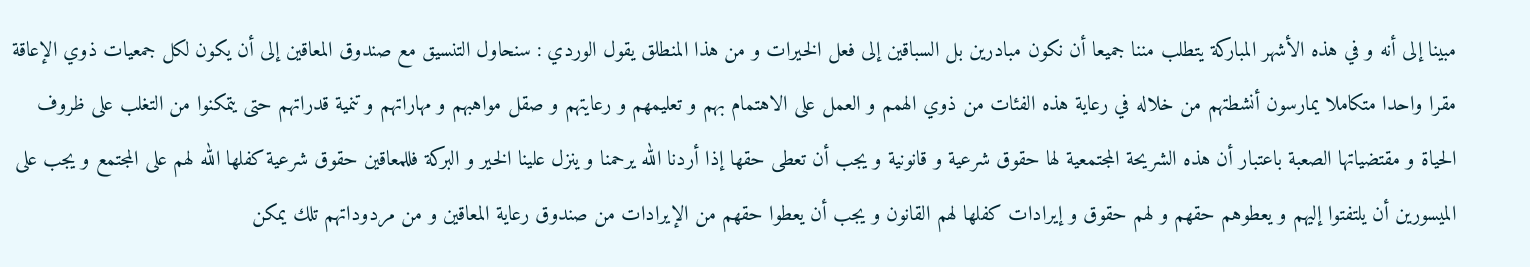مبينا إلى أنه و في هذه الأشهر المباركة يتطلب مننا جميعا أن نكون مبادرين بل السباقين إلى فعل الخيرات و من هذا المنطلق يقول الوردي : سنحاول التنسيق مع صندوق المعاقين إلى أن يكون لكل جمعيات ذوي الإعاقة مقرا واحدا متكاملا يمارسون أنشطتهم من خلاله في رعاية هذه الفئات من ذوي الهمم و العمل على الاهتمام بهم و تعليمهم و رعايتهم و صقل مواهبهم و مهاراتهم و تنمية قدراتهم حتى يتمكنوا من التغلب على ظروف الحياة و مقتضياتها الصعبة باعتبار أن هذه الشريحة المجتمعية لها حقوق شرعية و قانونية و يجب أن تعطى حقها إذا أردنا الله يرحمنا و ينزل علينا الخير و البركة فللمعاقين حقوق شرعية كفلها الله لهم على المجتمع و يجب على الميسورين أن يلتفتوا إليهم و يعطوهم حقهم و لهم حقوق و إيرادات كفلها لهم القانون و يجب أن يعطوا حقهم من الإيرادات من صندوق رعاية المعاقين و من مردوداتهم تلك يمكن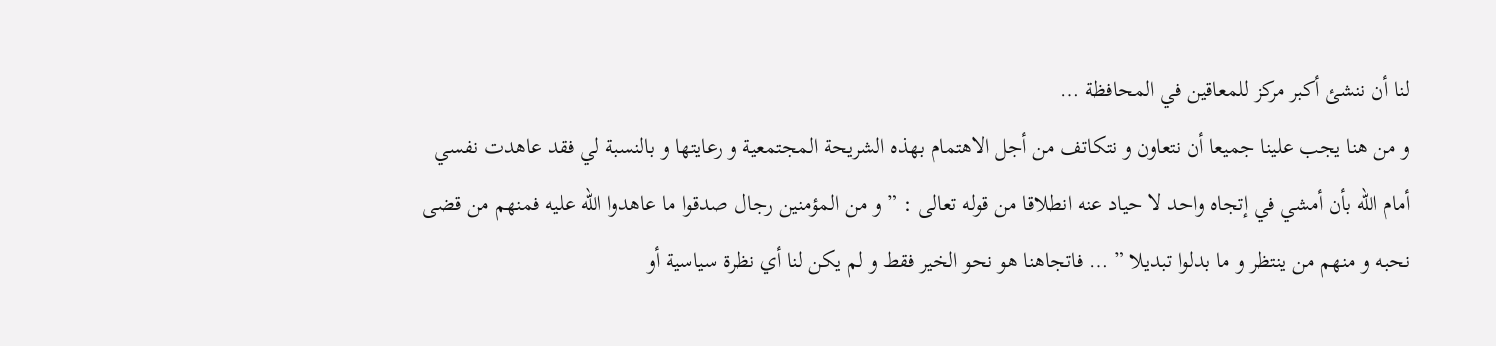لنا أن ننشئ أكبر مركز للمعاقين في المحافظة …
و من هنا يجب علينا جميعا أن نتعاون و نتكاتف من أجل الاهتمام بهذه الشريحة المجتمعية و رعايتها و بالنسبة لي فقد عاهدت نفسي أمام الله بأن أمشي في إتجاه واحد لا حياد عنه انطلاقا من قوله تعالى : ” و من المؤمنين رجال صدقوا ما عاهدوا الله عليه فمنهم من قضى نحبه و منهم من ينتظر و ما بدلوا تبديلا ” … فاتجاهنا هو نحو الخير فقط و لم يكن لنا أي نظرة سياسية أو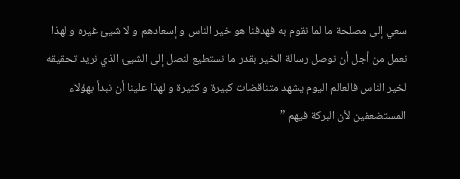سعي إلى مصلحة ما لما نقوم به فهدفنا هو خير الناس و إسعادهم و لا شيئ غيره و لهذا نعمل من أجل أن نوصل رسالة الخير بقدر ما نستطيع لنصل إلى الشيئ الذي نريد تحقيقه لخير الناس فالعالم اليوم يشهد متناقضات كبيرة و كثيرة و لهذا علينا أن نبدأ بهؤلاء المستضعفين لأن البركة فيهم ”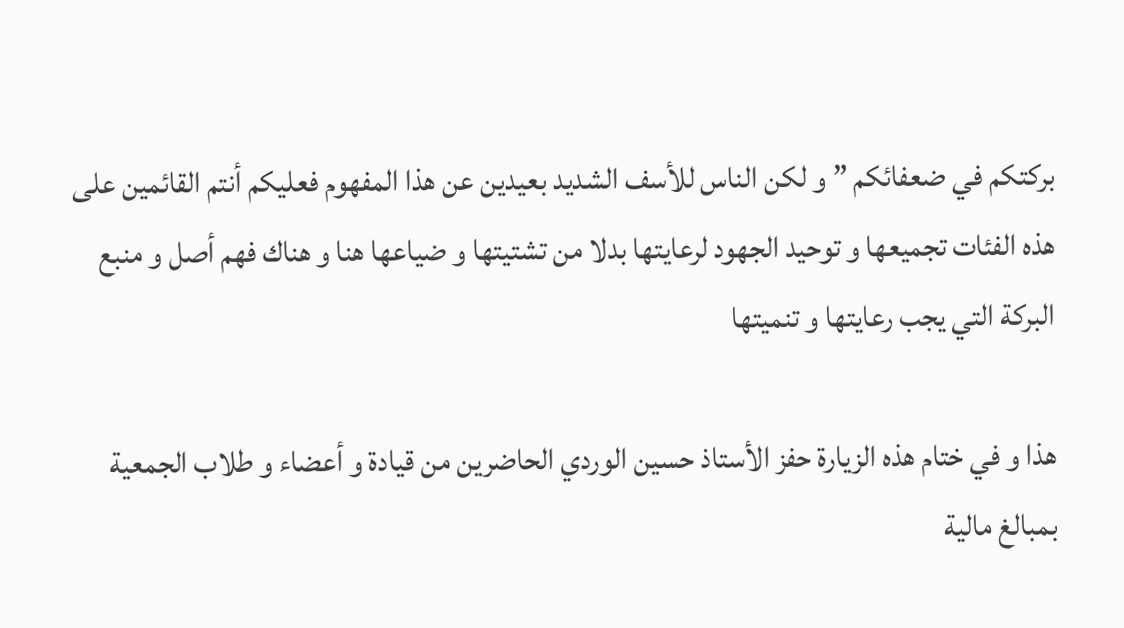بركتكم في ضعفائكم ” و لكن الناس للأسف الشديد بعيدين عن هذا المفهوم فعليكم أنتم القائمين على هذه الفئات تجميعها و توحيد الجهود لرعايتها بدلا من تشتيتها و ضياعها هنا و هناك فهم أصل و منبع البركة التي يجب رعايتها و تنميتها

هذا و في ختام هذه الزيارة حفز الأستاذ حسين الوردي الحاضرين من قيادة و أعضاء و طلاب الجمعية بمبالغ مالية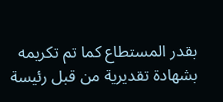بقدر المستطاع كما تم تكريمه بشهادة تقديرية من قبل رئيسة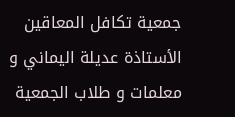جمعية تكافل المعاقين الأستاذة عديلة اليماني و معلمات و طلاب الجمعية